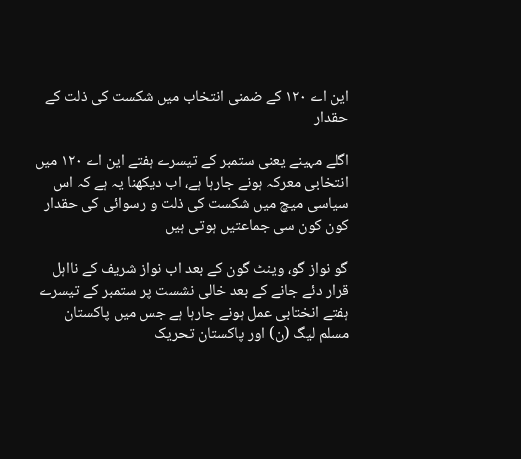این اے ١٢٠ کے ضمنی انتخاب میں شکست کی ذلت کے حقدار

اگلے مہینے یعنی ستمبر کے تیسرے ہفتے این اے ١٢٠ میں انتخابی معرکہ ہونے جارہا ہے، اب دیکھنا یہ ہے کہ اس سیاسی میچ میں شکست کی ذلت و رسوائی کی حقدار کون کون سی جماعتیں ہوتی ہیں

گو نواز گو، وینٹ گون کے بعد اب نواز شریف کے نااہل قرار دئے جانے کے بعد خالی نشست پر ستمبر کے تیسرے ہفتے انختابی عمل ہونے جارہا ہے جس میں پاکستان مسلم لیگ (ن) اور پاکستان تحریک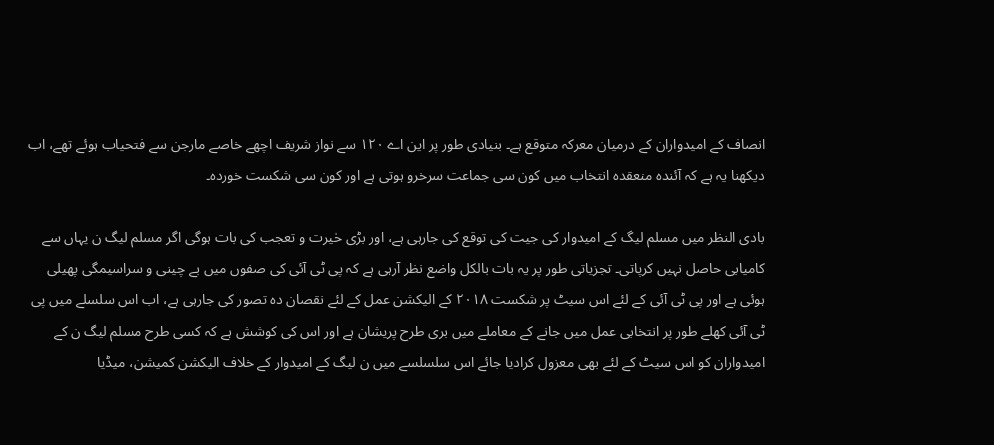انصاف کے امیدواران کے درمیان معرکہ متوقع ہے۔ بنیادی طور پر این اے ١٢٠ سے نواز شریف اچھے خاصے مارجن سے فتحیاب ہوئے تھے، اب دیکھنا یہ ہے کہ آئندہ منعقدہ انتخاب میں کون سی جماعت سرخرو ہوتی ہے اور کون سی شکست خوردہ۔

بادی النظر میں مسلم لیگ کے امیدوار کی جیت کی توقع کی جارہی ہے، اور بڑی حٰیرت و تعجب کی بات ہوگی اگر مسلم لیگ ن یہاں سے کامیابی حاصل نہیں کرپاتی۔ تجزیاتی طور پر یہ بات بالکل واضع نظر آرہی ہے کہ پی ٹی آئی کی صفوں میں بے چینی و سراسیمگی پھیلی ہوئی ہے اور پی ٹی آئی کے لئے اس سیٹ پر شکست ٢٠١٨ کے الیکشن عمل کے لئے نقصان دہ تصور کی جارہی ہے، اب اس سلسلے میں پی ٹی آئی کھلے طور پر انتخابی عمل میں جانے کے معاملے میں بری طرح پریشان ہے اور اس کی کوشش ہے کہ کسی طرح مسلم لیگ ن کے امیدواران کو اس سیٹ کے لئے بھی معزول کرادیا جائے اس سلسلسے میں ن لیگ کے امیدوار کے خلاف الیکشن کمیشن، میڈیا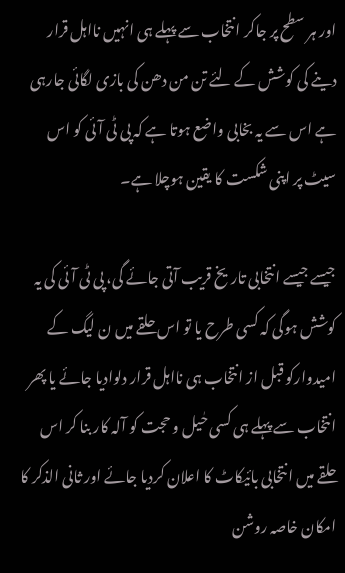اور ہر سطح پر جاکر انتخاب سے پہلے ہی انہیں نااہل قرار دینے کی کوشش کے لئے تن من دھن کی بازی لگائی جارہی ہے اس سے یہ بخابی واضع ہوتا ہے کہ پی ٹی آئی کو اس سیٹ پر اپنی شکست کا یقین ہوچلا ہے۔

جیسے جیسے انتخابی تاریخ قریب آتی جائے گی، پی ٹی آئی کی یہ کوشش ہوگی کہ کسی طرح یا تو اس حلقے میں ن لیگ کے امیدوارکو قبل از انتخاب ہی نااہل قرار دلوادیا جائے یا پھر انتخاب سے پہلے ہی کسی حٰیل و حجت کو آلہ کار بنا کر اس حلقے میں انتخابی بائیکاٹ کا اعلان کردیا جائے اور ثانی الذکر کا امکان خاصہ روشن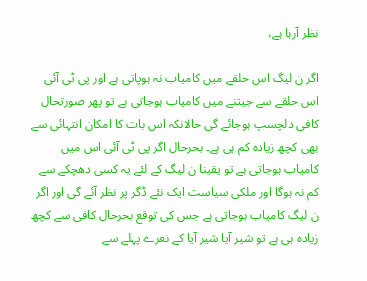نظر آرہا ہے،

اگر ن لیگ اس حلقے میں کامیاب نہ ہوپاتی ہے اور پی ٹی آئی اس حلقے سے جیتنے میں کامیاب ہوجاتی ہے تو پھر صورتحال کافی دلچسپ ہوجائے گی حالانکہ اس بات کا امکان انتہائی سے بھی کچھ زیادہ کم ہی ہے۔ بحرحال اگر پی ٹی آئی اس میں کامیاب ہوجاتی ہے تو یقینا ن لیگ کے لئے یہ کسی دھچکے سے کم نہ ہوگا اور ملکی سیاست ایک نئے ڈگر پر نظر آئے گی اور اگر ن لیگ کامیاب ہوجاتی ہے جس کی توقع بحرحال کافی سے کچھ زیادہ ہی ہے تو شیر آیا شیر آیا کے نعرے پہلے سے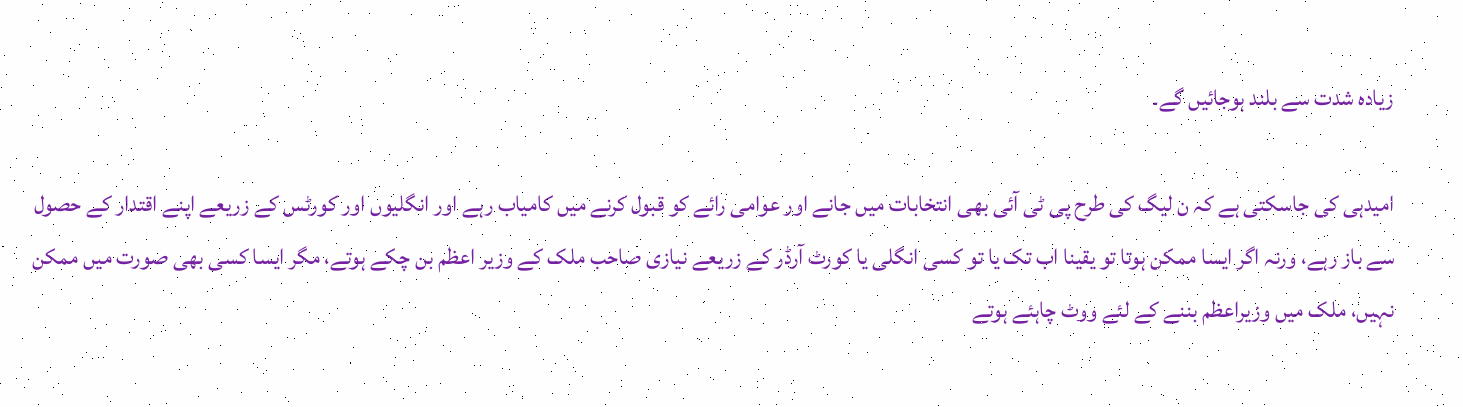زیادہ شدت سے بلند ہوجائیں گے۔

امیدہی کی جاسکتی ہے کہ ن لیگ کی طرح پی ٹی آئی بھی انتخابات میں جانے اور عوامی رائے کو قبول کرنے میں کامیاب رہے اور انگلیوں اور کورٹس کے زریعے اپنے اقتدار کے حصول سے باز رہے، ورنہ اگر ایسا ممکن ہوتا تو یقینا اب تک یا تو کسی انگلی یا کورٹ آرڈر کے زریعے نیازی صاحب ملک کے وزیر اعظم بن چکے ہوتے، مگر ایسا کسی بھی صورت میں ممکن نہیں، ملک میں وزیراعظم بننے کے لئے ووٹ چاہئے ہوتے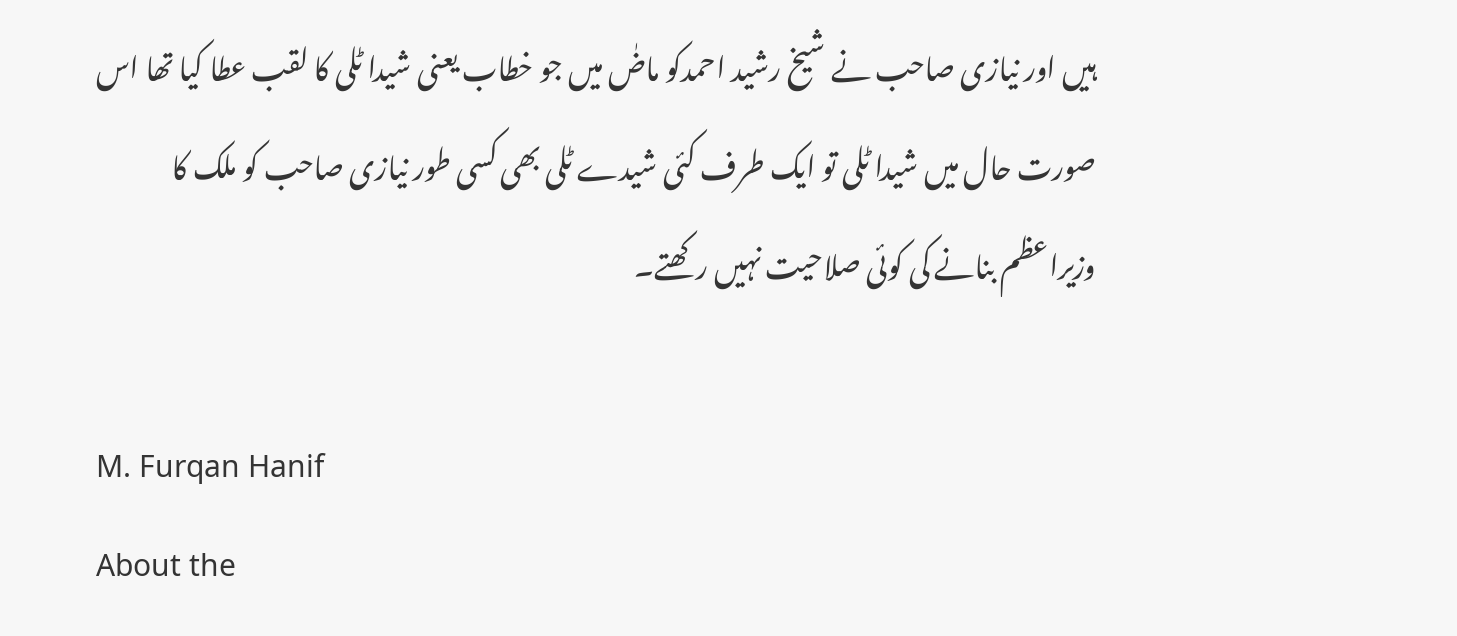ہیں اور نیازی صاحب نے شیخ رشید احمدکو ماضٰ میں جو خطاب یعنی شیدا ٹلی کا لقب عطا کیا تھا اس صورت حال میں شیدا ٹلی تو ایک طرف کئی شیدے ٹلی بھی کسی طور نیازی صاحب کو ملک کا وزیراعظم بنانے کی کوئی صلاحیت نہیں رکھتے۔

M. Furqan Hanif
About the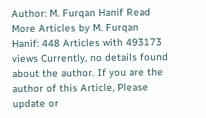Author: M. Furqan Hanif Read More Articles by M. Furqan Hanif: 448 Articles with 493173 views Currently, no details found about the author. If you are the author of this Article, Please update or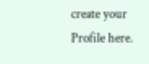create your Profile here.